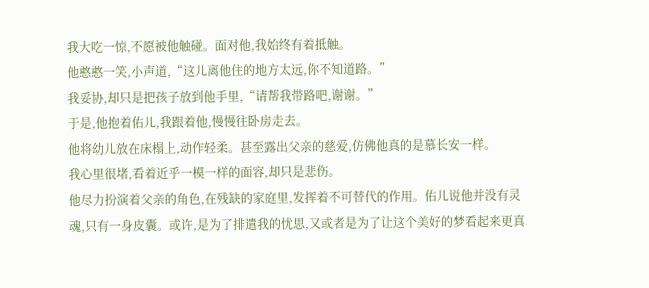我大吃一惊,不愿被他触碰。面对他,我始终有着抵触。
他憨憨一笑,小声道,“这儿离他住的地方太远,你不知道路。”
我妥协,却只是把孩子放到他手里,“请帮我带路吧,谢谢。”
于是,他抱着佑儿,我跟着他,慢慢往卧房走去。
他将幼儿放在床榻上,动作轻柔。甚至露出父亲的慈爱,仿佛他真的是慕长安一样。
我心里很堵,看着近乎一模一样的面容,却只是悲伤。
他尽力扮演着父亲的角色,在残缺的家庭里,发挥着不可替代的作用。佑儿说他并没有灵魂,只有一身皮囊。或许,是为了排遣我的忧思,又或者是为了让这个美好的梦看起来更真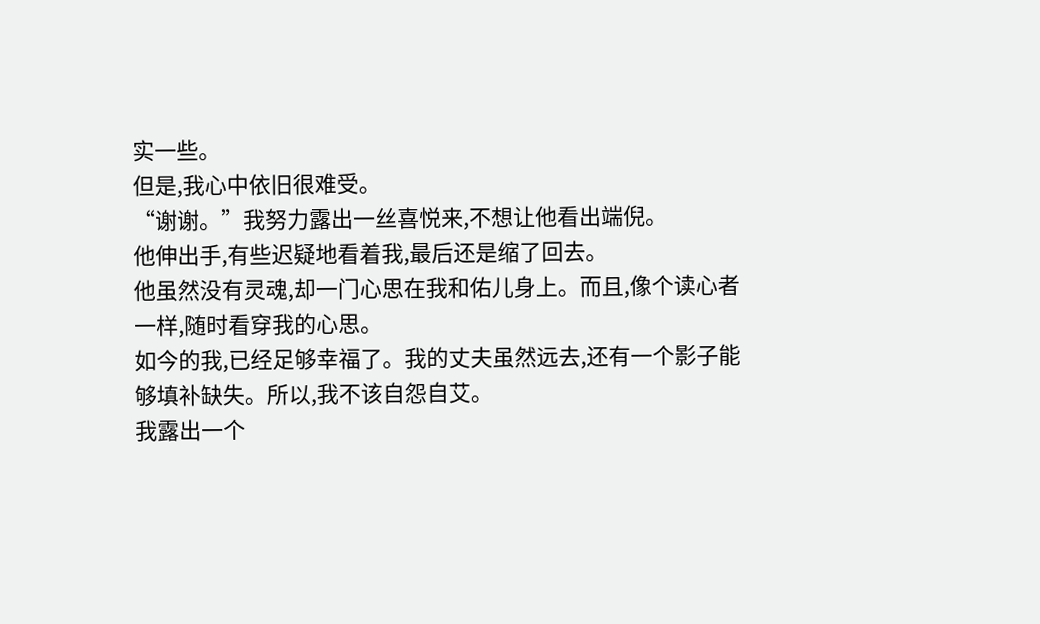实一些。
但是,我心中依旧很难受。
“谢谢。”我努力露出一丝喜悦来,不想让他看出端倪。
他伸出手,有些迟疑地看着我,最后还是缩了回去。
他虽然没有灵魂,却一门心思在我和佑儿身上。而且,像个读心者一样,随时看穿我的心思。
如今的我,已经足够幸福了。我的丈夫虽然远去,还有一个影子能够填补缺失。所以,我不该自怨自艾。
我露出一个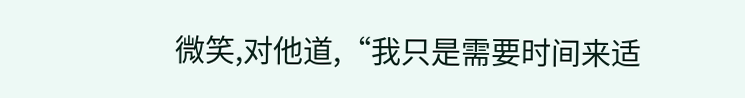微笑,对他道,“我只是需要时间来适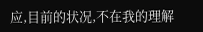应,目前的状况,不在我的理解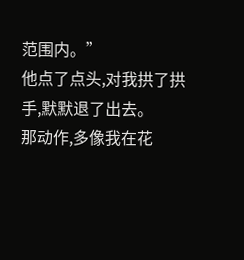范围内。”
他点了点头,对我拱了拱手,默默退了出去。
那动作,多像我在花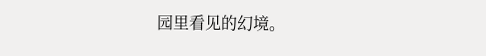园里看见的幻境。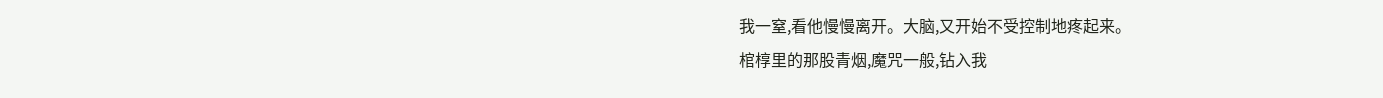我一窒,看他慢慢离开。大脑,又开始不受控制地疼起来。
棺椁里的那股青烟,魔咒一般,钻入我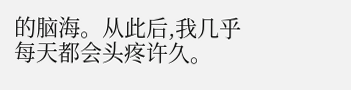的脑海。从此后,我几乎每天都会头疼许久。